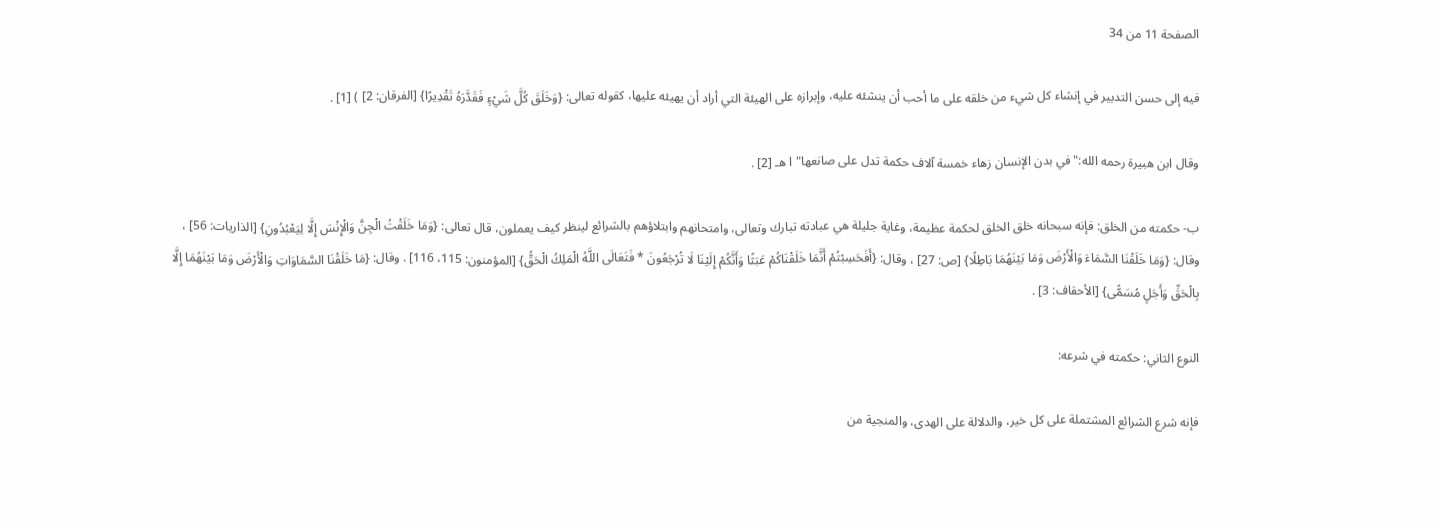الصفحة 11 من 34

فيه إلى حسن التدبير في إنشاء كل شيء من خلقه على ما أحب أن ينشئه عليه، وإبرازه على الهيئة التي أراد أن يهيئه عليها، كقوله تعالى: {وَخَلَقَ كُلَّ شَيْءٍ فَقَدَّرَهُ تَقْدِيرًا} [الفرقان: 2] ) [1] .

وقال ابن هبيرة رحمه الله:"في بدن الإنسان زهاء خمسة آلاف حكمة تدل على صانعها"ا هـ [2] .

ب- حكمته من الخلق: فإنه سبحانه خلق الخلق لحكمة عظيمة، وغاية جليلة هي عبادته تبارك وتعالى، وامتحانهم وابتلاؤهم بالشرائع لينظر كيف يعملون، قال تعالى: {وَمَا خَلَقْتُ الْجِنَّ وَالْإِنْسَ إِلَّا لِيَعْبُدُونِ} [الذاريات: 56] ، وقال: {وَمَا خَلَقْنَا السَّمَاءَ وَالْأَرْضَ وَمَا بَيْنَهُمَا بَاطِلًا} [ص: 27] ، وقال: {أَفَحَسِبْتُمْ أَنَّمَا خَلَقْنَاكُمْ عَبَثًا وَأَنَّكُمْ إِلَيْنَا لَا تُرْجَعُونَ * فَتَعَالَى اللَّهُ الْمَلِكُ الْحَقُّ} [المؤمنون: 115، 116] . وقال: {مَا خَلَقْنَا السَّمَاوَاتِ وَالْأَرْضَ وَمَا بَيْنَهُمَا إِلَّا بِالْحَقِّ وَأَجَلٍ مُسَمًّى} [الأحقاف: 3] .

النوع الثاني: حكمته في شرعه:

فإنه شرع الشرائع المشتملة على كل خير، والدلالة على الهدى، والمنجية من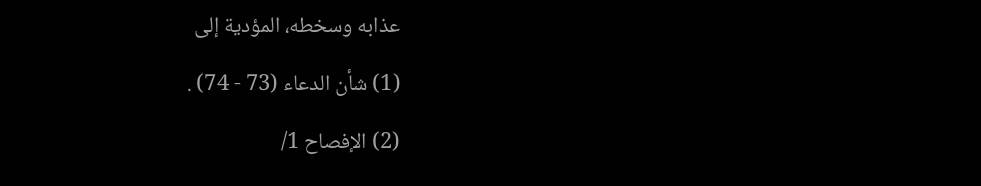عذابه وسخطه، المؤدية إلى

(1) شأن الدعاء (73 - 74) .

(2) الإفصاح 1/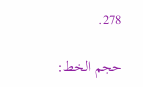278.

حجم الخط: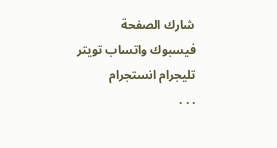شارك الصفحة
فيسبوك واتساب تويتر تليجرام انستجرام
. . .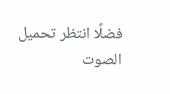فضلًا انتظر تحميل الصوت